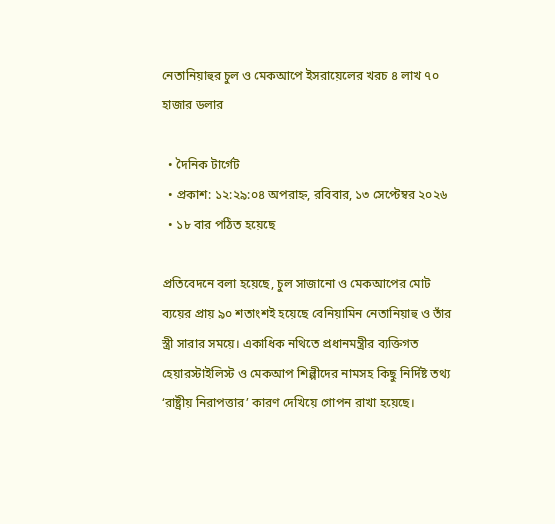নেতানিয়াহুর চুল ও মেকআপে ইসরায়েলের খরচ ৪ লাখ ৭০ হাজার ডলার

  • দৈনিক টার্গেট
  • প্রকাশ: ১২:২৯:০৪ অপরাহ্ন, রবিবার, ১৩ সেপ্টেম্বর ২০২৬
  • ১৮ বার পঠিত হয়েছে

প্রতিবেদনে বলা হয়েছে, চুল সাজানো ও মেকআপের মোট ব্যয়ের প্রায় ৯০ শতাংশই হয়েছে বেনিয়ামিন নেতানিয়াহু ও তাঁর স্ত্রী সারার সময়ে। একাধিক নথিতে প্রধানমন্ত্রীর ব্যক্তিগত হেয়ারস্টাইলিস্ট ও মেকআপ শিল্পীদের নামসহ কিছু নির্দিষ্ট তথ্য ‘রাষ্ট্রীয় নিরাপত্তার’ কারণ দেখিয়ে গোপন রাখা হয়েছে।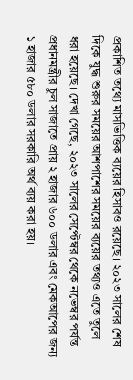প্রকাশিত তথ্যে মাসভিত্তিক ব্যয়ের হিসাবও রয়েছে। ২০২৩ সালের শেষ দিকে যুদ্ধ শুরুর সময়ের আশপাশের সময়ের ব্যয়ের তথ্যও এতে তুলে ধরা হয়েছে। দেখা গেছে, ২০২৩ সালের সেপ্টেম্বর থেকে নভেম্বর পর্যন্ত প্রধানমন্ত্রীর চুল সাজাতে প্রায় ২ হাজার ৬০০ ডলার এবং মেকআপের জন্য ১ হাজার ৫৮০ ডলার সরকারি অর্থ ব্যয় করা হয়।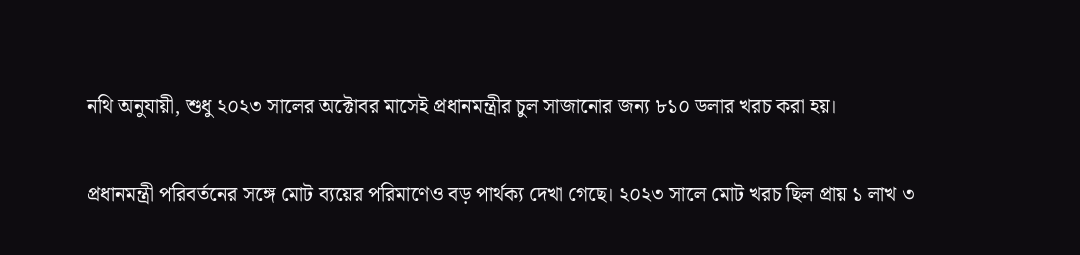নথি অনুযায়ী, শুধু ২০২৩ সালের অক্টোবর মাসেই প্রধানমন্ত্রীর চুল সাজানোর জন্য ৮১০ ডলার খরচ করা হয়।

প্রধানমন্ত্রী পরিবর্তনের সঙ্গে মোট ব্যয়ের পরিমাণেও বড় পার্থক্য দেখা গেছে। ২০২৩ সালে মোট খরচ ছিল প্রায় ১ লাখ ৩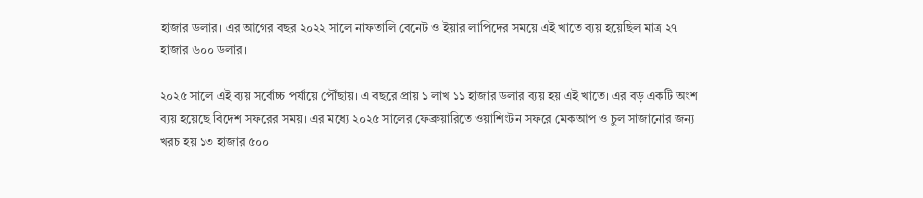হাজার ডলার। এর আগের বছর ২০২২ সালে নাফতালি বেনেট ও ইয়ার লাপিদের সময়ে এই খাতে ব্যয় হয়েছিল মাত্র ২৭ হাজার ৬০০ ডলার।

২০২৫ সালে এই ব্যয় সর্বোচ্চ পর্যায়ে পৌঁছায়। এ বছরে প্রায় ১ লাখ ১১ হাজার ডলার ব্যয় হয় এই খাতে। এর বড় একটি অংশ ব্যয় হয়েছে বিদেশ সফরের সময়। এর মধ্যে ২০২৫ সালের ফেব্রুয়ারিতে ওয়াশিংটন সফরে মেকআপ ও চুল সাজানোর জন্য খরচ হয় ১৩ হাজার ৫০০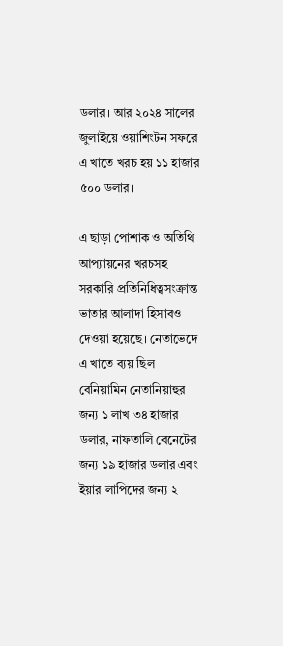ডলার। আর ২০২৪ সালের জুলাইয়ে ওয়াশিংটন সফরে এ খাতে খরচ হয় ১১ হাজার ৫০০ ডলার।

এ ছাড়া পোশাক ও অতিথি আপ্যায়নের খরচসহ সরকারি প্রতিনিধিত্বসংক্রান্ত ভাতার আলাদা হিসাবও দেওয়া হয়েছে। নেতাভেদে এ খাতে ব্যয় ছিল বেনিয়ামিন নেতানিয়াহুর জন্য ১ লাখ ৩৪ হাজার ডলার, নাফতালি বেনেটের জন্য ১৯ হাজার ডলার এবং ইয়ার লাপিদের জন্য ২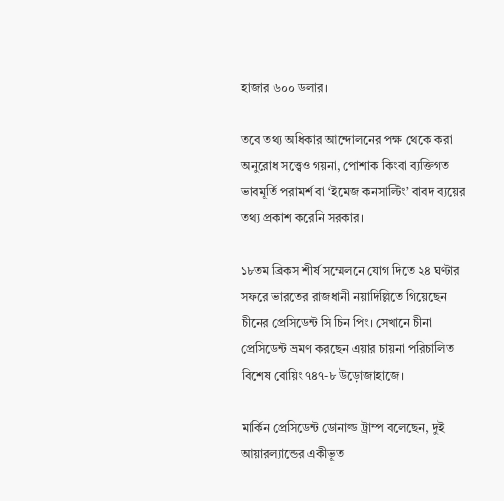হাজার ৬০০ ডলার।

তবে তথ্য অধিকার আন্দোলনের পক্ষ থেকে করা অনুরোধ সত্ত্বেও গয়না, পোশাক কিংবা ব্যক্তিগত ভাবমূর্তি পরামর্শ বা ‘ইমেজ কনসাল্টিং’ বাবদ ব্যয়ের তথ্য প্রকাশ করেনি সরকার।

১৮তম ব্রিকস শীর্ষ সম্মেলনে যোগ দিতে ২৪ ঘণ্টার সফরে ভারতের রাজধানী নয়াদিল্লিতে গিয়েছেন চীনের প্রেসিডেন্ট সি চিন পিং। সেখানে চীনা প্রেসিডেন্ট ভ্রমণ করছেন এয়ার চায়না পরিচালিত বিশেষ বোয়িং ৭৪৭-৮ উড়োজাহাজে।

মার্কিন প্রেসিডেন্ট ডোনাল্ড ট্রাম্প বলেছেন, দুই আয়ারল্যান্ডের একীভূত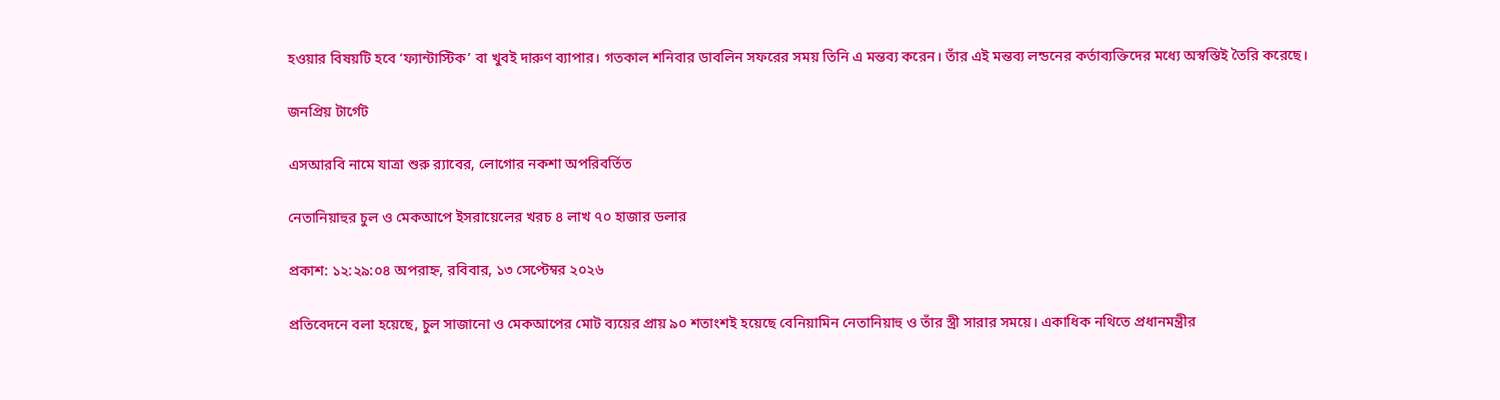হওয়ার বিষয়টি হবে ‘ফ্যান্টাস্টিক’ বা খুবই দারুণ ব্যাপার। গতকাল শনিবার ডাবলিন সফরের সময় তিনি এ মন্তব্য করেন। তাঁর এই মন্তব্য লন্ডনের কর্তাব্যক্তিদের মধ্যে অস্বস্তিই তৈরি করেছে।

জনপ্রিয় টার্গেট

এসআরবি নামে যাত্রা শুরু র‍্যাবের, লোগোর নকশা অপরিবর্তিত

নেতানিয়াহুর চুল ও মেকআপে ইসরায়েলের খরচ ৪ লাখ ৭০ হাজার ডলার

প্রকাশ: ১২:২৯:০৪ অপরাহ্ন, রবিবার, ১৩ সেপ্টেম্বর ২০২৬

প্রতিবেদনে বলা হয়েছে, চুল সাজানো ও মেকআপের মোট ব্যয়ের প্রায় ৯০ শতাংশই হয়েছে বেনিয়ামিন নেতানিয়াহু ও তাঁর স্ত্রী সারার সময়ে। একাধিক নথিতে প্রধানমন্ত্রীর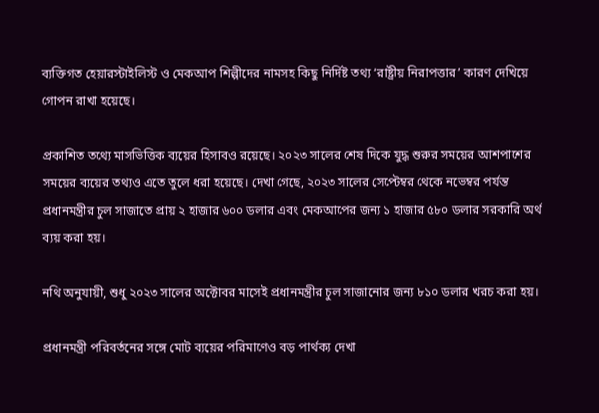ব্যক্তিগত হেয়ারস্টাইলিস্ট ও মেকআপ শিল্পীদের নামসহ কিছু নির্দিষ্ট তথ্য ‘রাষ্ট্রীয় নিরাপত্তার’ কারণ দেখিয়ে গোপন রাখা হয়েছে।

প্রকাশিত তথ্যে মাসভিত্তিক ব্যয়ের হিসাবও রয়েছে। ২০২৩ সালের শেষ দিকে যুদ্ধ শুরুর সময়ের আশপাশের সময়ের ব্যয়ের তথ্যও এতে তুলে ধরা হয়েছে। দেখা গেছে, ২০২৩ সালের সেপ্টেম্বর থেকে নভেম্বর পর্যন্ত প্রধানমন্ত্রীর চুল সাজাতে প্রায় ২ হাজার ৬০০ ডলার এবং মেকআপের জন্য ১ হাজার ৫৮০ ডলার সরকারি অর্থ ব্যয় করা হয়।

নথি অনুযায়ী, শুধু ২০২৩ সালের অক্টোবর মাসেই প্রধানমন্ত্রীর চুল সাজানোর জন্য ৮১০ ডলার খরচ করা হয়।

প্রধানমন্ত্রী পরিবর্তনের সঙ্গে মোট ব্যয়ের পরিমাণেও বড় পার্থক্য দেখা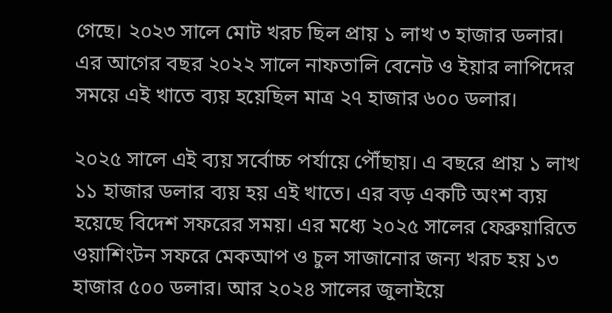গেছে। ২০২৩ সালে মোট খরচ ছিল প্রায় ১ লাখ ৩ হাজার ডলার। এর আগের বছর ২০২২ সালে নাফতালি বেনেট ও ইয়ার লাপিদের সময়ে এই খাতে ব্যয় হয়েছিল মাত্র ২৭ হাজার ৬০০ ডলার।

২০২৫ সালে এই ব্যয় সর্বোচ্চ পর্যায়ে পৌঁছায়। এ বছরে প্রায় ১ লাখ ১১ হাজার ডলার ব্যয় হয় এই খাতে। এর বড় একটি অংশ ব্যয় হয়েছে বিদেশ সফরের সময়। এর মধ্যে ২০২৫ সালের ফেব্রুয়ারিতে ওয়াশিংটন সফরে মেকআপ ও চুল সাজানোর জন্য খরচ হয় ১৩ হাজার ৫০০ ডলার। আর ২০২৪ সালের জুলাইয়ে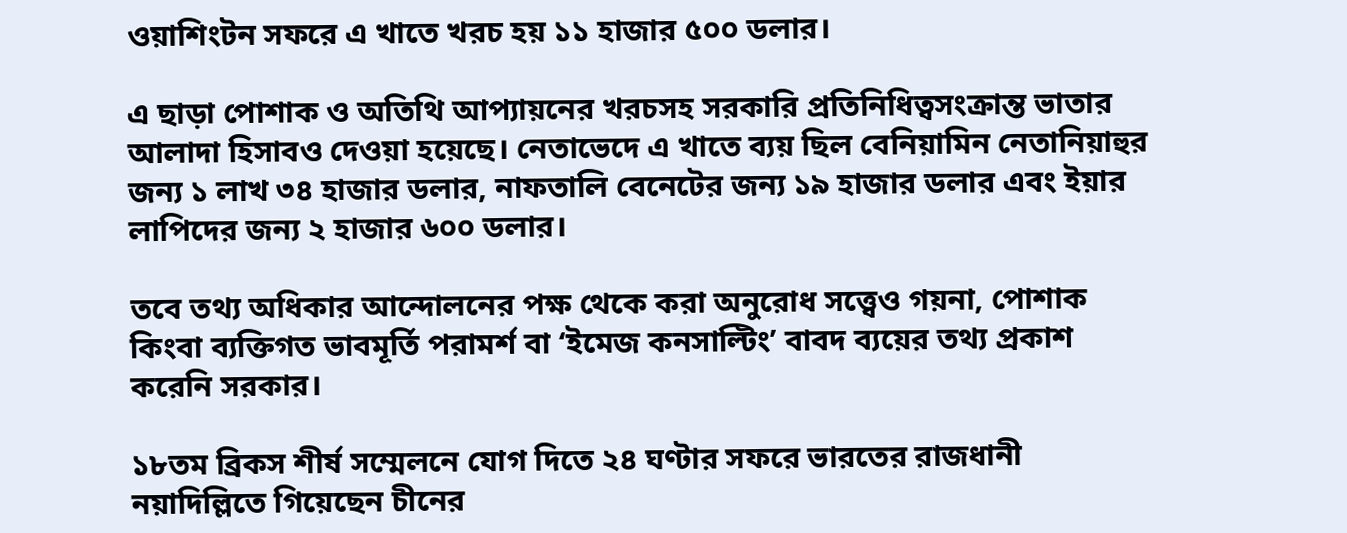ওয়াশিংটন সফরে এ খাতে খরচ হয় ১১ হাজার ৫০০ ডলার।

এ ছাড়া পোশাক ও অতিথি আপ্যায়নের খরচসহ সরকারি প্রতিনিধিত্বসংক্রান্ত ভাতার আলাদা হিসাবও দেওয়া হয়েছে। নেতাভেদে এ খাতে ব্যয় ছিল বেনিয়ামিন নেতানিয়াহুর জন্য ১ লাখ ৩৪ হাজার ডলার, নাফতালি বেনেটের জন্য ১৯ হাজার ডলার এবং ইয়ার লাপিদের জন্য ২ হাজার ৬০০ ডলার।

তবে তথ্য অধিকার আন্দোলনের পক্ষ থেকে করা অনুরোধ সত্ত্বেও গয়না, পোশাক কিংবা ব্যক্তিগত ভাবমূর্তি পরামর্শ বা ‘ইমেজ কনসাল্টিং’ বাবদ ব্যয়ের তথ্য প্রকাশ করেনি সরকার।

১৮তম ব্রিকস শীর্ষ সম্মেলনে যোগ দিতে ২৪ ঘণ্টার সফরে ভারতের রাজধানী নয়াদিল্লিতে গিয়েছেন চীনের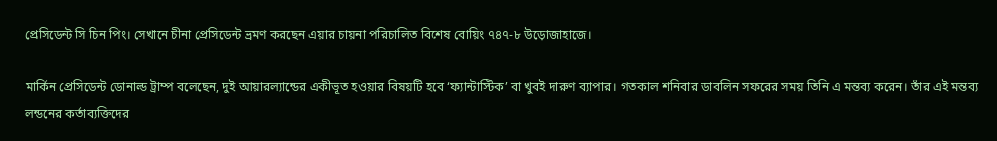প্রেসিডেন্ট সি চিন পিং। সেখানে চীনা প্রেসিডেন্ট ভ্রমণ করছেন এয়ার চায়না পরিচালিত বিশেষ বোয়িং ৭৪৭-৮ উড়োজাহাজে।

মার্কিন প্রেসিডেন্ট ডোনাল্ড ট্রাম্প বলেছেন, দুই আয়ারল্যান্ডের একীভূত হওয়ার বিষয়টি হবে ‘ফ্যান্টাস্টিক’ বা খুবই দারুণ ব্যাপার। গতকাল শনিবার ডাবলিন সফরের সময় তিনি এ মন্তব্য করেন। তাঁর এই মন্তব্য লন্ডনের কর্তাব্যক্তিদের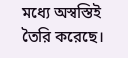মধ্যে অস্বস্তিই তৈরি করেছে।